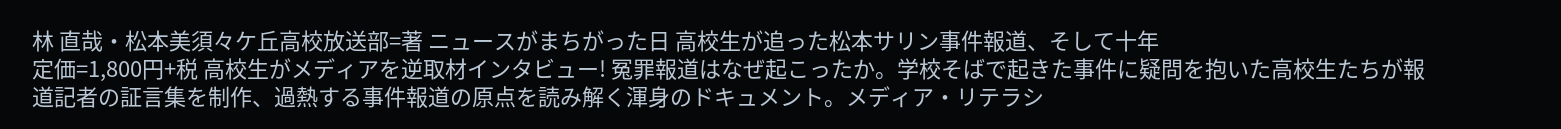林 直哉・松本美須々ケ丘高校放送部=著 ニュースがまちがった日 高校生が追った松本サリン事件報道、そして十年
定価=1,800円+税 高校生がメディアを逆取材インタビュー! 冤罪報道はなぜ起こったか。学校そばで起きた事件に疑問を抱いた高校生たちが報道記者の証言集を制作、過熱する事件報道の原点を読み解く渾身のドキュメント。メディア・リテラシ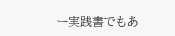ー実践書でもあ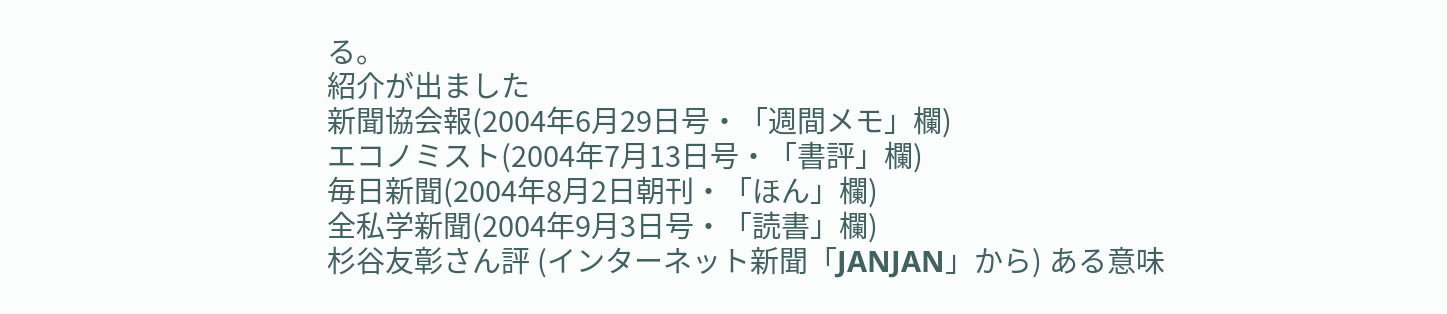る。
紹介が出ました
新聞協会報(2004年6月29日号・「週間メモ」欄)
エコノミスト(2004年7月13日号・「書評」欄)
毎日新聞(2004年8月2日朝刊・「ほん」欄)
全私学新聞(2004年9月3日号・「読書」欄)
杉谷友彰さん評 (インターネット新聞「JANJAN」から) ある意味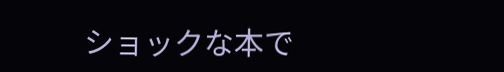ショックな本で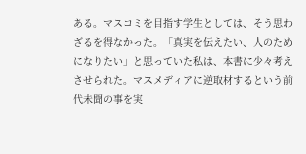ある。マスコミを目指す学生としては、そう思わざるを得なかった。「真実を伝えたい、人のためになりたい」と思っていた私は、本書に少々考えさせられた。マスメディアに逆取材するという前代未聞の事を実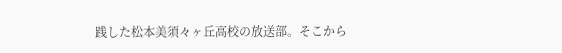践した松本美須々ヶ丘高校の放送部。そこから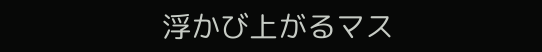浮かび上がるマス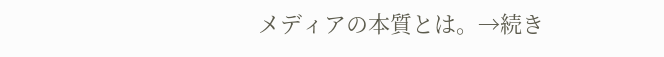メディアの本質とは。→続き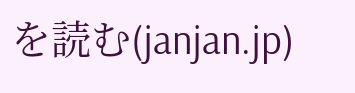を読む(janjan.jp)